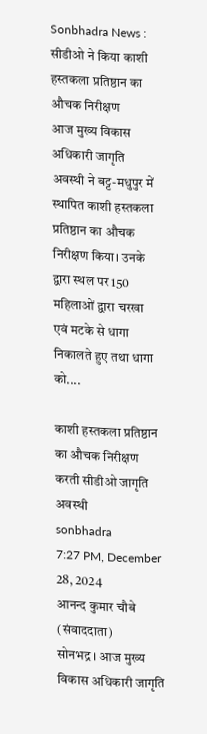Sonbhadra News : सीडीओ ने किया काशी हस्तकला प्रतिष्ठान का औचक निरीक्षण
आज मुख्य विकास अधिकारी जागृति अवस्थी ने बट्ट-मधुपुर में स्थापित काशी हस्तकला प्रतिष्ठान का औचक निरीक्षण किया। उनके द्वारा स्थल पर 150 महिलाओं द्वारा चरखा एवं मटके से धागा निकालते हुए तथा धागा को....

काशी हस्तकला प्रतिष्ठान का औचक निरीक्षण करती सीडीओ जागृति अवस्थी
sonbhadra
7:27 PM, December 28, 2024
आनन्द कुमार चौबे (संवाददाता)
सोनभद्र । आज मुख्य विकास अधिकारी जागृति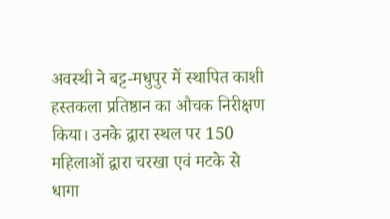अवस्थी ने बट्ट-मधुपुर में स्थापित काशी हस्तकला प्रतिष्ठान का औचक निरीक्षण किया। उनके द्वारा स्थल पर 150 महिलाओं द्वारा चरखा एवं मटके से धागा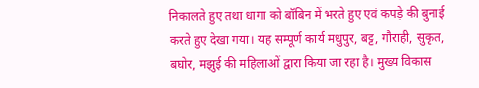निकालते हुए तथा धागा को बॉबिन में भरते हुए एवं कपड़े की बुनाई करते हुए देखा गया। यह सम्पूर्ण कार्य मधुपुर, बट्ट, गौराही, सुकृत, बघोर, मझुई की महिलाओं द्वारा किया जा रहा है। मुख्य विकास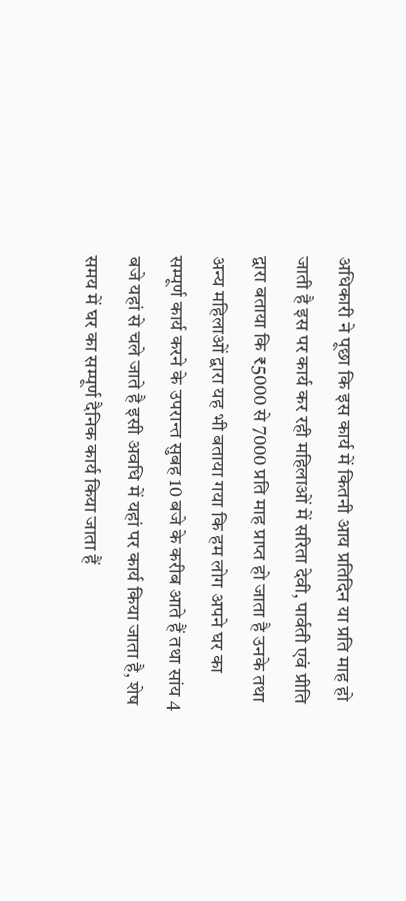अधिकारी ने पूछा कि इस कार्य में कितनी आय प्रतिदिन या प्रति माह हो जाती है इस पर कार्य कर रही महिलाओं में सरिता देवी, पार्वती एवं प्रीति द्वारा बताया कि ₹5000 से 7000 प्रति माह प्राप्त हो जाता है उनके तथा अन्य महिलाओं द्वारा यह भी बताया गया कि हम लोग अपने घर का सम्पूर्ण कार्य करने के उपरान्त सुबह 10 बजे के करीब आते हैं तथा सांय 4 बजे यहां से चले जाते है इसी अवधि में यहां पर कार्य किया जाता है, शेष समय में घर का सम्पूर्ण दैनिक कार्य किया जाता हैं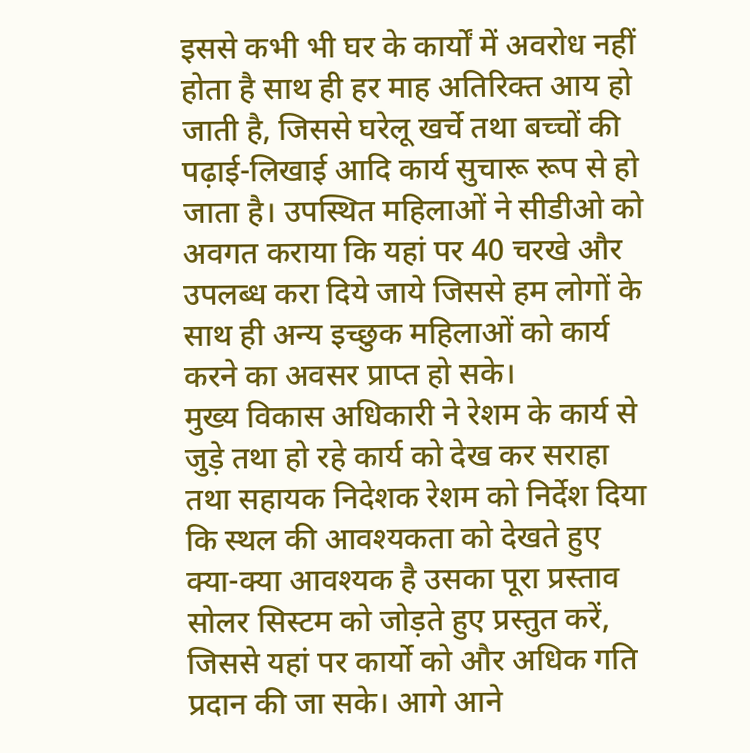इससे कभी भी घर के कार्यों में अवरोध नहीं होता है साथ ही हर माह अतिरिक्त आय हो जाती है, जिससे घरेलू खर्चे तथा बच्चों की पढ़ाई-लिखाई आदि कार्य सुचारू रूप से हो जाता है। उपस्थित महिलाओं ने सीडीओ को अवगत कराया कि यहां पर 40 चरखे और उपलब्ध करा दिये जाये जिससे हम लोगों के साथ ही अन्य इच्छुक महिलाओं को कार्य करने का अवसर प्राप्त हो सके।
मुख्य विकास अधिकारी ने रेशम के कार्य से जुड़े तथा हो रहे कार्य को देख कर सराहा तथा सहायक निदेशक रेशम को निर्देश दिया कि स्थल की आवश्यकता को देखते हुए क्या-क्या आवश्यक है उसका पूरा प्रस्ताव सोलर सिस्टम को जोड़ते हुए प्रस्तुत करें, जिससे यहां पर कार्यो को और अधिक गति प्रदान की जा सके। आगे आने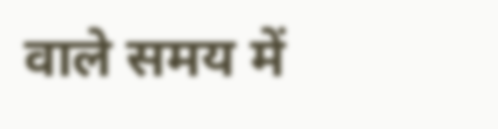वाले समय में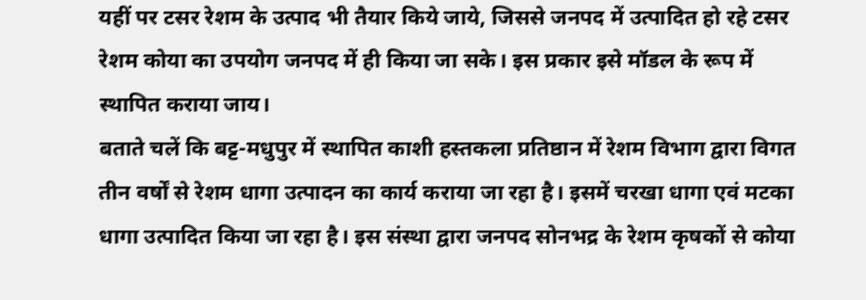यहीं पर टसर रेशम के उत्पाद भी तैयार किये जाये, जिससे जनपद में उत्पादित हो रहे टसर रेशम कोया का उपयोग जनपद में ही किया जा सके। इस प्रकार इसे मॉडल के रूप में स्थापित कराया जाय।
बताते चलें कि बट्ट-मधुपुर में स्थापित काशी हस्तकला प्रतिष्ठान में रेशम विभाग द्वारा विगत तीन वर्षों से रेशम धागा उत्पादन का कार्य कराया जा रहा है। इसमें चरखा धागा एवं मटका धागा उत्पादित किया जा रहा है। इस संस्था द्वारा जनपद सोनभद्र के रेशम कृषकों से कोया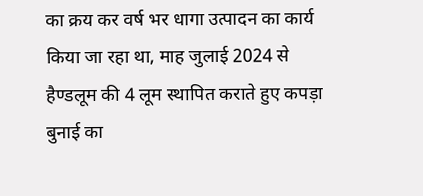का क्रय कर वर्ष भर धागा उत्पादन का कार्य किया जा रहा था, माह जुलाई 2024 से हैण्डलूम की 4 लूम स्थापित कराते हुए कपड़ा बुनाई का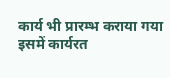कार्य भी प्रारम्भ कराया गया इसमें कार्यरत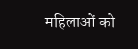महिलाओं को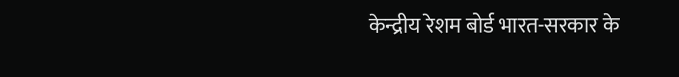केन्द्रीय रेशम बोर्ड भारत-सरकार के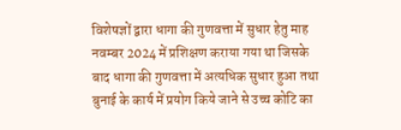विशेषज्ञों द्वारा धागा की गुणवत्ता में सुधार हेतु माह नवम्बर 2024 में प्रशिक्षण कराया गया था जिसके बाद धागा की गुणवत्ता में अत्यधिक सुधार हुआ तथा बुनाई के कार्य में प्रयोग किये जाने से उच्च कोटि का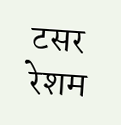टसर रेशम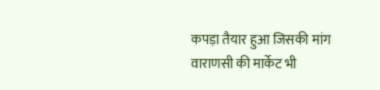कपड़ा तैयार हुआ जिसकी मांग वाराणसी की मार्केट भी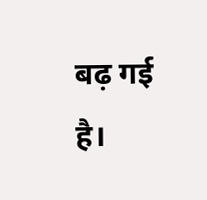बढ़ गई है।